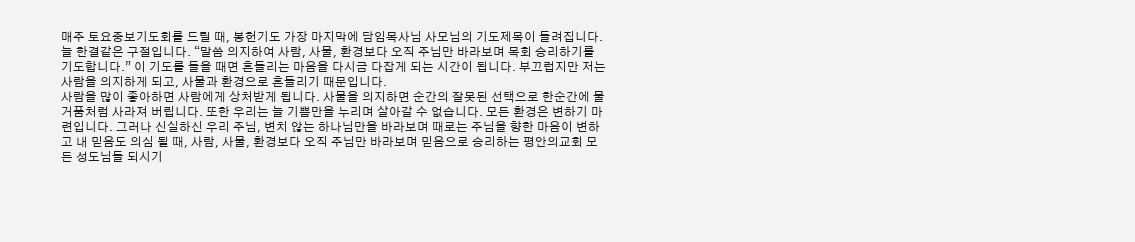매주 토요중보기도회를 드릴 때, 봉헌기도 가장 마지막에 담임목사님 사모님의 기도제목이 들려집니다. 늘 한결같은 구절입니다. “말씀 의지하여 사람, 사물, 환경보다 오직 주님만 바라보며 목회 승리하기를 기도합니다.” 이 기도를 들을 때면 흔들리는 마음을 다시금 다잡게 되는 시간이 됩니다. 부끄럽지만 저는 사람을 의지하게 되고, 사물과 환경으로 흔들리기 때문입니다.
사람을 많이 좋아하면 사람에게 상처받게 됩니다. 사물을 의지하면 순간의 잘못된 선택으로 한순간에 물거품처럼 사라져 버립니다. 또한 우리는 늘 기쁨만을 누리며 살아갈 수 없습니다. 모든 환경은 변하기 마련입니다. 그러나 신실하신 우리 주님, 변치 않는 하나님만을 바라보며 때로는 주님을 향한 마음이 변하고 내 믿음도 의심 될 때, 사람, 사물, 환경보다 오직 주님만 바라보며 믿음으로 승리하는 평안의교회 모든 성도님들 되시기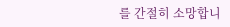를 간절히 소망합니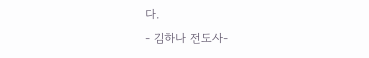다.
- 김하나 전도사-